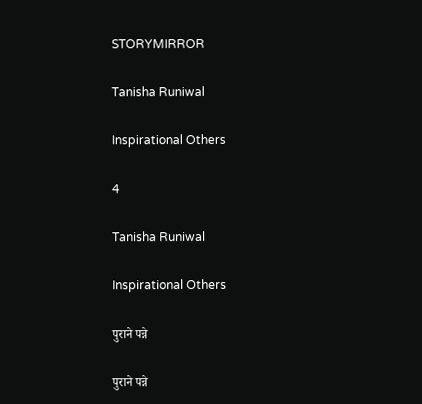STORYMIRROR

Tanisha Runiwal

Inspirational Others

4

Tanisha Runiwal

Inspirational Others

पुराने पन्ने

पुराने पन्ने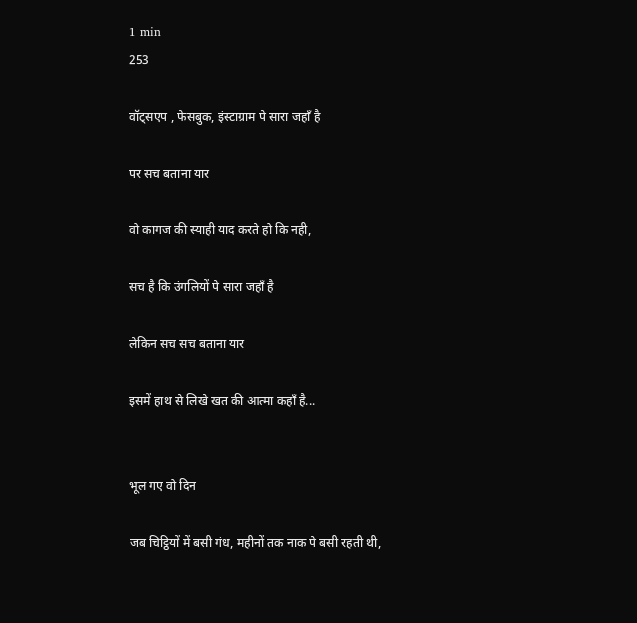1 min
253

वॉट्सएप , फेसबुक, इंस्टाग्राम पे सारा जहाँ है

पर सच बताना यार

वो कागज की स्याही याद करते हो कि नही,

सच है कि उंगलियों पे सारा जहाँ है

लेकिन सच सच बताना यार

इसमें हाथ से लिखे खत की आत्मा कहाँ है...


भूल गए वो दिन

जब चिट्ठियों में बसी गंध, महीनों तक नाक पे बसी रहती थी,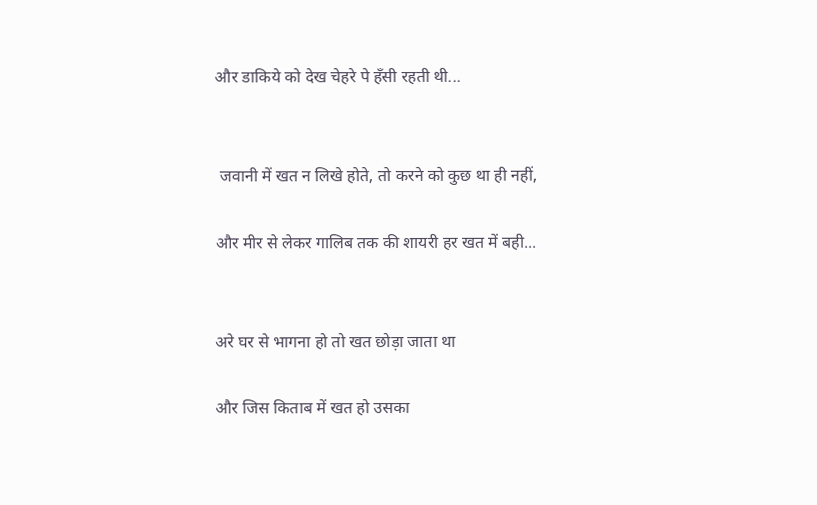और डाकिये को देख चेहरे पे हँसी रहती थी...


 जवानी में खत न लिखे होते, तो करने को कुछ था ही नहीं,

और मीर से लेकर गालिब तक की शायरी हर खत में बही...


अरे घर से भागना हो तो खत छोड़ा जाता था

और जिस किताब में खत हो उसका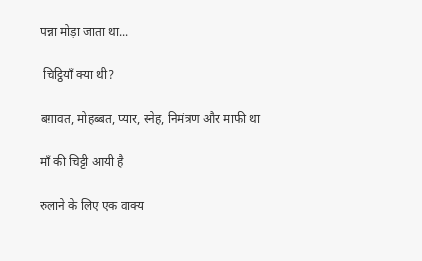पन्ना मोड़ा जाता था...

 चिट्ठियाँ क्या थी?

बग़ावत, मोहब्बत, प्यार, स्नेह, निमंत्रण और माफी था

माँ की चिट्टी आयी है

रुलाने के लिए एक वाक्य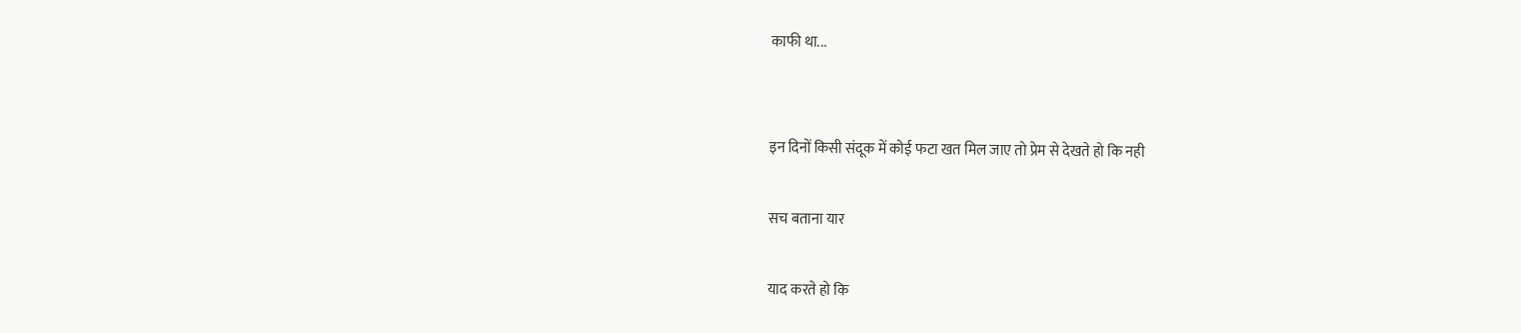काफी था...


इन दिनों किसी संदूक में कोई फटा खत मिल जाए तो प्रेम से देखते हो कि नही

सच बताना यार

याद करते हो कि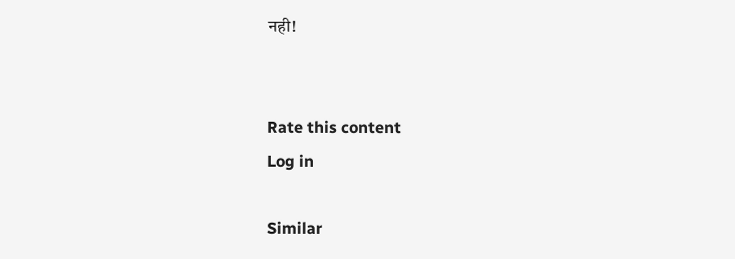नही!


Rate this content
Log in

Similar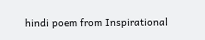hindi poem from Inspirational